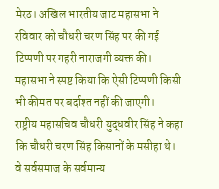मेरठ। अखिल भारतीय जाट महासभा ने रविवार को चौधरी चरण सिंह पर की गई टिप्पणी पर गहरी नाराजगी व्यक्त की। महासभा ने स्पष्ट किया कि ऐसी टिप्पणी किसी भी कीमत पर बर्दाश्त नहीं की जाएगी।
राष्ट्रीय महासचिव चौधरी युद्धवीर सिंह ने कहा कि चौधरी चरण सिंह किसानों के मसीहा थे। वे सर्वसमाज के सर्वमान्य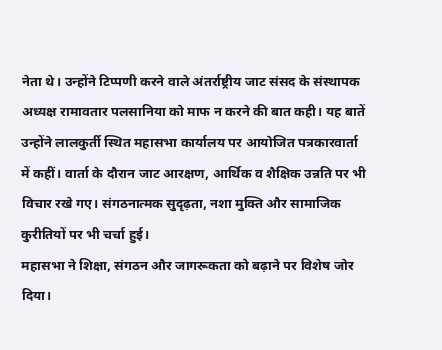नेता थे। उन्होंने टिप्पणी करने वाले अंतर्राष्ट्रीय जाट संसद के संस्थापक अध्यक्ष रामावतार पलसानिया को माफ न करने की बात कही। यह बातें उन्होंने लालकुर्ती स्थित महासभा कार्यालय पर आयोजित पत्रकारवार्ता में कहीं। वार्ता के दौरान जाट आरक्षण, आर्थिक व शैक्षिक उन्नति पर भी विचार रखे गए। संगठनात्मक सुदृढ़ता, नशा मुक्ति और सामाजिक कुरीतियों पर भी चर्चा हुई।
महासभा ने शिक्षा, संगठन और जागरूकता को बढ़ाने पर विशेष जोर दिया।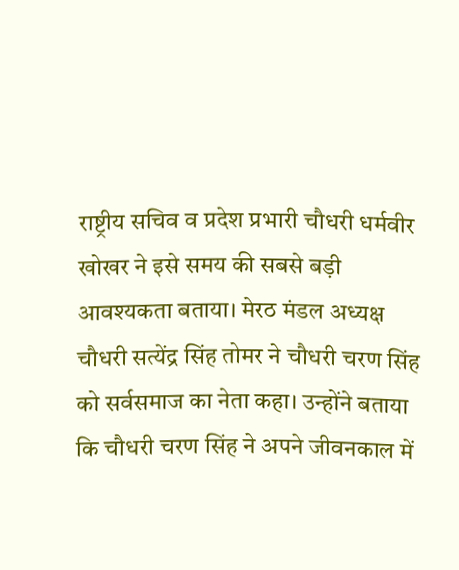राष्ट्रीय सचिव व प्रदेश प्रभारी चौधरी धर्मवीर खोखर ने इसे समय की सबसे बड़ी आवश्यकता बताया। मेरठ मंडल अध्यक्ष चौधरी सत्येंद्र सिंह तोमर ने चौधरी चरण सिंह को सर्वसमाज का नेता कहा। उन्होंने बताया कि चौधरी चरण सिंह ने अपने जीवनकाल में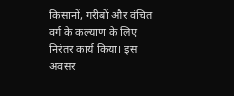किसानों, गरीबों और वंचित वर्ग के कल्याण के लिए निरंतर कार्य किया। इस अवसर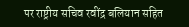पर राष्ट्रीय सचिव रवींद्र बलियान सहित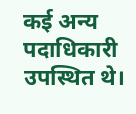कई अन्य पदाधिकारी उपस्थित थे।